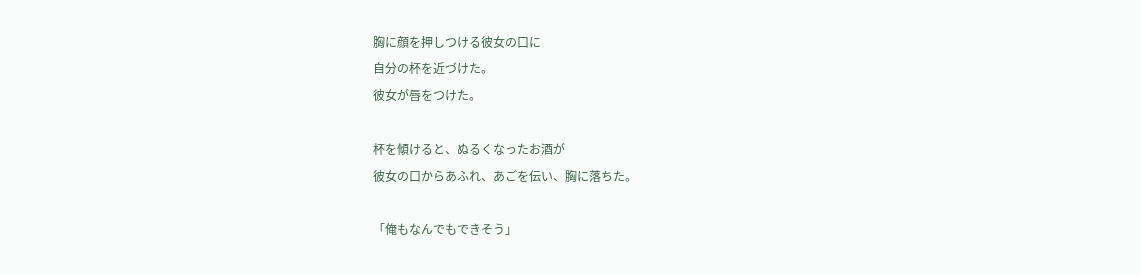胸に顔を押しつける彼女の口に
自分の杯を近づけた。
彼女が唇をつけた。

杯を傾けると、ぬるくなったお酒が
彼女の口からあふれ、あごを伝い、胸に落ちた。

「俺もなんでもできそう」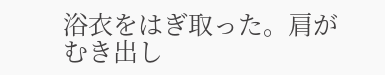浴衣をはぎ取った。肩がむき出し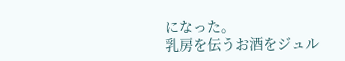になった。
乳房を伝うお酒をジュル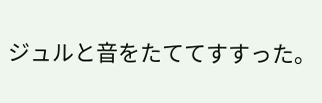ジュルと音をたててすすった。